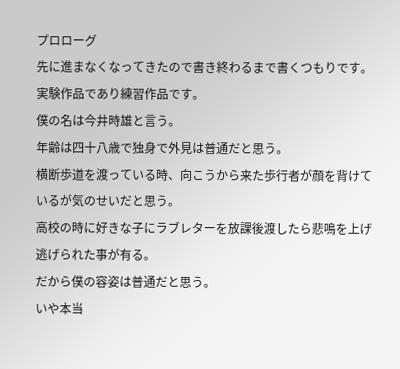プロローグ
先に進まなくなってきたので書き終わるまで書くつもりです。
実験作品であり練習作品です。
僕の名は今井時雄と言う。
年齢は四十八歳で独身で外見は普通だと思う。
横断歩道を渡っている時、向こうから来た歩行者が顔を背けているが気のせいだと思う。
高校の時に好きな子にラブレターを放課後渡したら悲鳴を上げ逃げられた事が有る。
だから僕の容姿は普通だと思う。
いや本当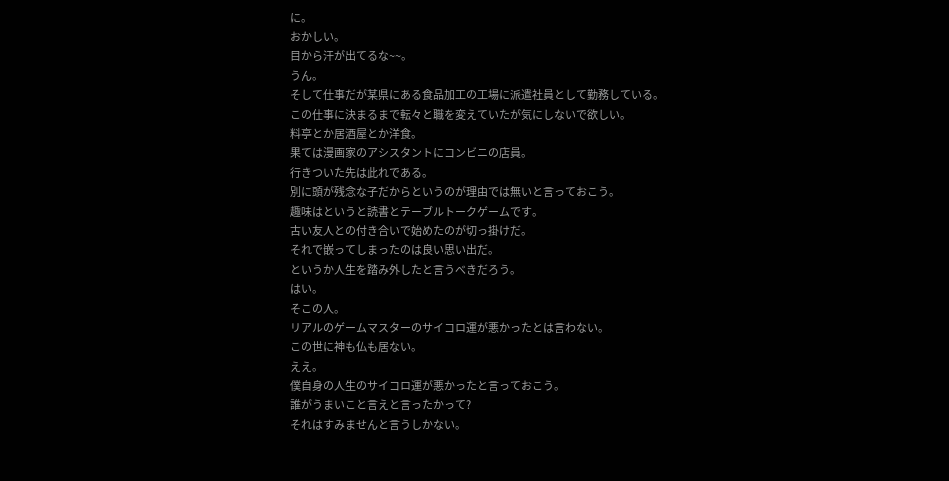に。
おかしい。
目から汗が出てるな~~。
うん。
そして仕事だが某県にある食品加工の工場に派遣社員として勤務している。
この仕事に決まるまで転々と職を変えていたが気にしないで欲しい。
料亭とか居酒屋とか洋食。
果ては漫画家のアシスタントにコンビニの店員。
行きついた先は此れである。
別に頭が残念な子だからというのが理由では無いと言っておこう。
趣味はというと読書とテーブルトークゲームです。
古い友人との付き合いで始めたのが切っ掛けだ。
それで嵌ってしまったのは良い思い出だ。
というか人生を踏み外したと言うべきだろう。
はい。
そこの人。
リアルのゲームマスターのサイコロ運が悪かったとは言わない。
この世に神も仏も居ない。
ええ。
僕自身の人生のサイコロ運が悪かったと言っておこう。
誰がうまいこと言えと言ったかって?
それはすみませんと言うしかない。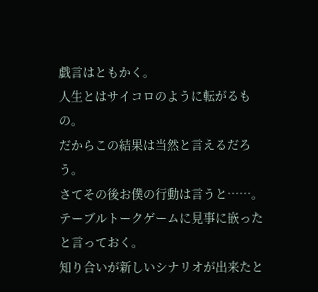戯言はともかく。
人生とはサイコロのように転がるもの。
だからこの結果は当然と言えるだろう。
さてその後お僕の行動は言うと……。
テーブルトークゲームに見事に嵌ったと言っておく。
知り合いが新しいシナリオが出来たと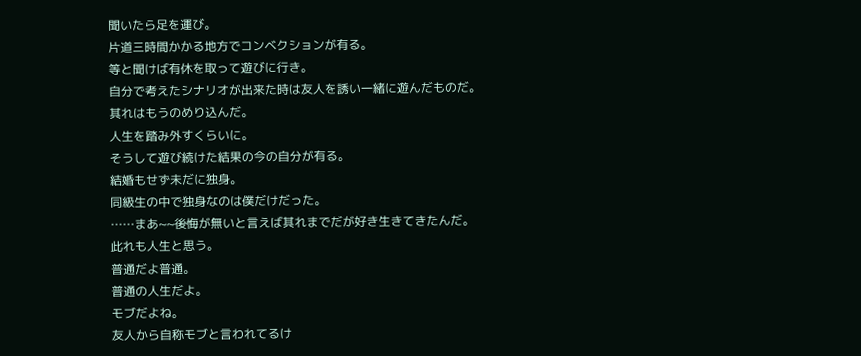聞いたら足を運び。
片道三時間かかる地方でコンベクションが有る。
等と聞けば有休を取って遊びに行き。
自分で考えたシナリオが出来た時は友人を誘い一緒に遊んだものだ。
其れはもうのめり込んだ。
人生を踏み外すくらいに。
そうして遊び続けた結果の今の自分が有る。
結婚もせず未だに独身。
同級生の中で独身なのは僕だけだった。
……まあ~~後悔が無いと言えば其れまでだが好き生きてきたんだ。
此れも人生と思う。
普通だよ普通。
普通の人生だよ。
モブだよね。
友人から自称モブと言われてるけ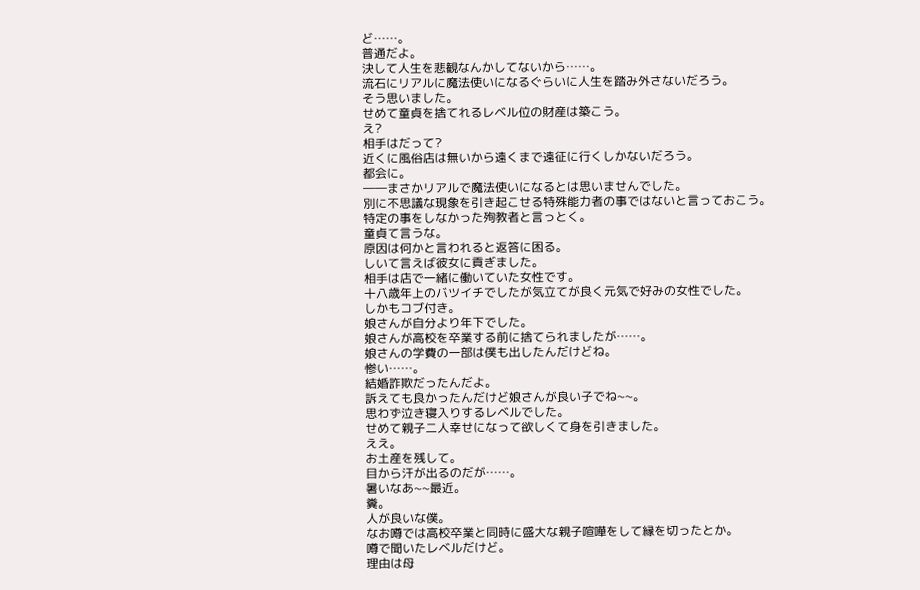ど……。
普通だよ。
決して人生を悲観なんかしてないから……。
流石にリアルに魔法使いになるぐらいに人生を踏み外さないだろう。
そう思いました。
せめて童貞を捨てれるレベル位の財産は築こう。
え?
相手はだって?
近くに風俗店は無いから遠くまで遠征に行くしかないだろう。
都会に。
――まさかリアルで魔法使いになるとは思いませんでした。
別に不思議な現象を引き起こせる特殊能力者の事ではないと言っておこう。
特定の事をしなかった殉教者と言っとく。
童貞て言うな。
原因は何かと言われると返答に困る。
しいて言えば彼女に貢ぎました。
相手は店で一緒に働いていた女性です。
十八歳年上のバツイチでしたが気立てが良く元気で好みの女性でした。
しかもコブ付き。
娘さんが自分より年下でした。
娘さんが高校を卒業する前に捨てられましたが……。
娘さんの学費の一部は僕も出したんだけどね。
惨い……。
結婚詐欺だったんだよ。
訴えても良かったんだけど娘さんが良い子でね~~。
思わず泣き寝入りするレベルでした。
せめて親子二人幸せになって欲しくて身を引きました。
ええ。
お土産を残して。
目から汗が出るのだが……。
暑いなあ~~最近。
糞。
人が良いな僕。
なお噂では高校卒業と同時に盛大な親子喧嘩をして縁を切ったとか。
噂で聞いたレベルだけど。
理由は母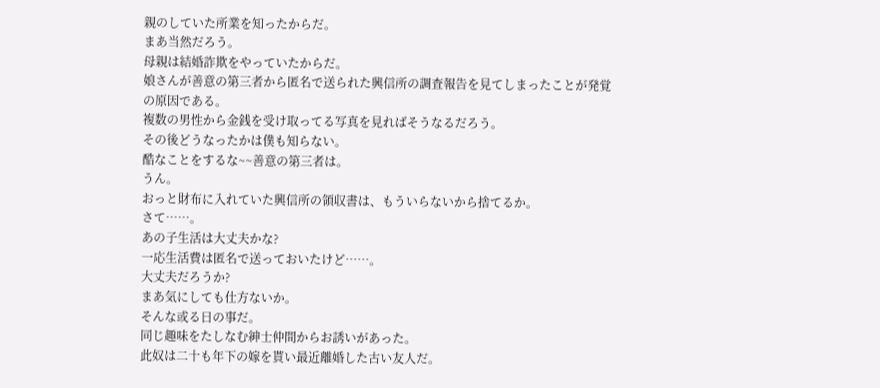親のしていた所業を知ったからだ。
まあ当然だろう。
母親は結婚詐欺をやっていたからだ。
娘さんが善意の第三者から匿名で送られた興信所の調査報告を見てしまったことが発覚の原因である。
複数の男性から金銭を受け取ってる写真を見ればそうなるだろう。
その後どうなったかは僕も知らない。
酷なことをするな~~善意の第三者は。
うん。
おっと財布に入れていた興信所の領収書は、もういらないから捨てるか。
さて……。
あの子生活は大丈夫かな?
一応生活費は匿名で送っておいたけど……。
大丈夫だろうか?
まあ気にしても仕方ないか。
そんな或る日の事だ。
同じ趣味をたしなむ紳士仲間からお誘いがあった。
此奴は二十も年下の嫁を貰い最近離婚した古い友人だ。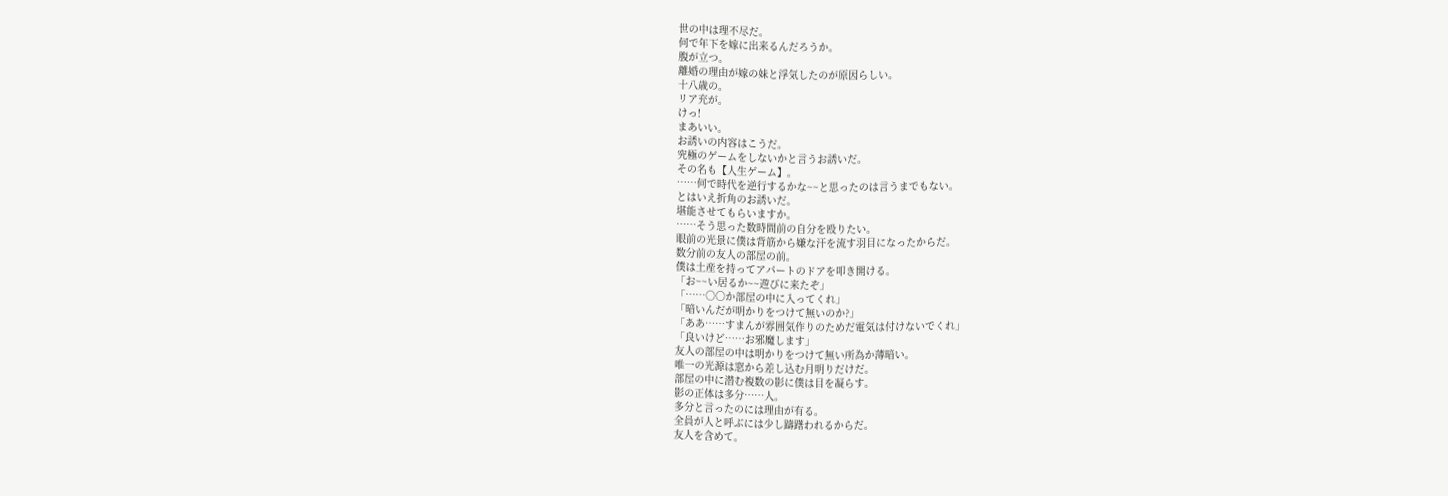世の中は理不尽だ。
何で年下を嫁に出来るんだろうか。
腹が立つ。
離婚の理由が嫁の妹と浮気したのが原因らしい。
十八歳の。
リア充が。
けっ!
まあいい。
お誘いの内容はこうだ。
究極のゲームをしないかと言うお誘いだ。
その名も【人生ゲーム】。
……何で時代を逆行するかな~~と思ったのは言うまでもない。
とはいえ折角のお誘いだ。
堪能させてもらいますか。
……そう思った数時間前の自分を殴りたい。
眼前の光景に僕は背筋から嫌な汗を流す羽目になったからだ。
数分前の友人の部屋の前。
僕は土産を持ってアパートのドアを叩き開ける。
「お~~い居るか~~遊びに来たぞ」
「……○○か部屋の中に入ってくれ」
「暗いんだが明かりをつけて無いのか?」
「ああ……すまんが雰囲気作りのためだ電気は付けないでくれ」
「良いけど……お邪魔します」
友人の部屋の中は明かりをつけて無い所為か薄暗い。
唯一の光源は窓から差し込む月明りだけだ。
部屋の中に潜む複数の影に僕は目を凝らす。
影の正体は多分……人。
多分と言ったのには理由が有る。
全員が人と呼ぶには少し躊躇われるからだ。
友人を含めて。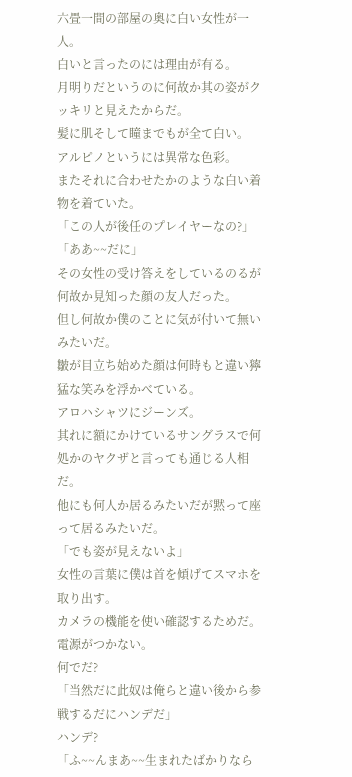六畳一間の部屋の奥に白い女性が一人。
白いと言ったのには理由が有る。
月明りだというのに何故か其の姿がクッキリと見えたからだ。
髪に肌そして瞳までもが全て白い。
アルピノというには異常な色彩。
またそれに合わせたかのような白い着物を着ていた。
「この人が後任のプレイヤーなの?」
「ああ~~だに」
その女性の受け答えをしているのるが何故か見知った顔の友人だった。
但し何故か僕のことに気が付いて無いみたいだ。
皺が目立ち始めた顔は何時もと違い獰猛な笑みを浮かべている。
アロハシャツにジーンズ。
其れに額にかけているサングラスで何処かのヤクザと言っても通じる人相だ。
他にも何人か居るみたいだが黙って座って居るみたいだ。
「でも姿が見えないよ」
女性の言葉に僕は首を傾げてスマホを取り出す。
カメラの機能を使い確認するためだ。
電源がつかない。
何でだ?
「当然だに此奴は俺らと違い後から参戦するだにハンデだ」
ハンデ?
「ふ~~んまあ~~生まれたばかりなら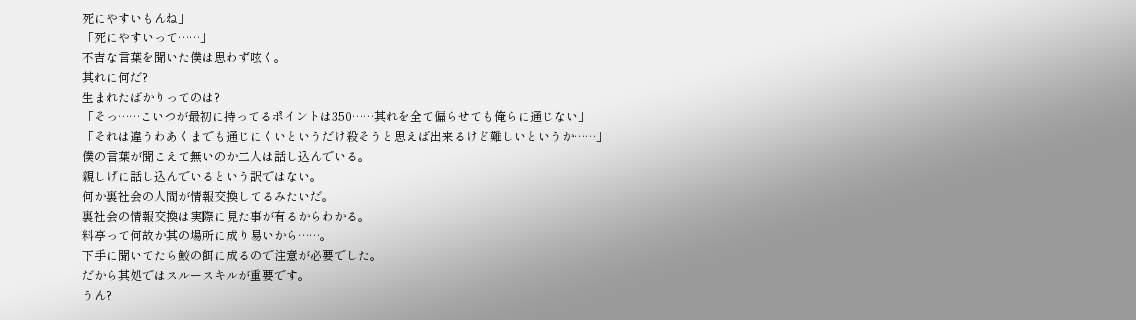死にやすいもんね」
「死にやすいって……」
不吉な言葉を聞いた僕は思わず呟く。
其れに何だ?
生まれたばかりってのは?
「そっ……こいつが最初に持ってるポイントは350……其れを全て偏らせても俺らに通じない」
「それは違うわあくまでも通じにくいというだけ殺そうと思えば出来るけど難しいというか……」
僕の言葉が聞こえて無いのか二人は話し込んでいる。
親しげに話し込んでいるという訳ではない。
何か裏社会の人間が情報交換してるみたいだ。
裏社会の情報交換は実際に見た事が有るからわかる。
料亭って何故か其の場所に成り易いから……。
下手に聞いてたら鮫の餌に成るので注意が必要でした。
だから其処ではスルースキルが重要です。
うん?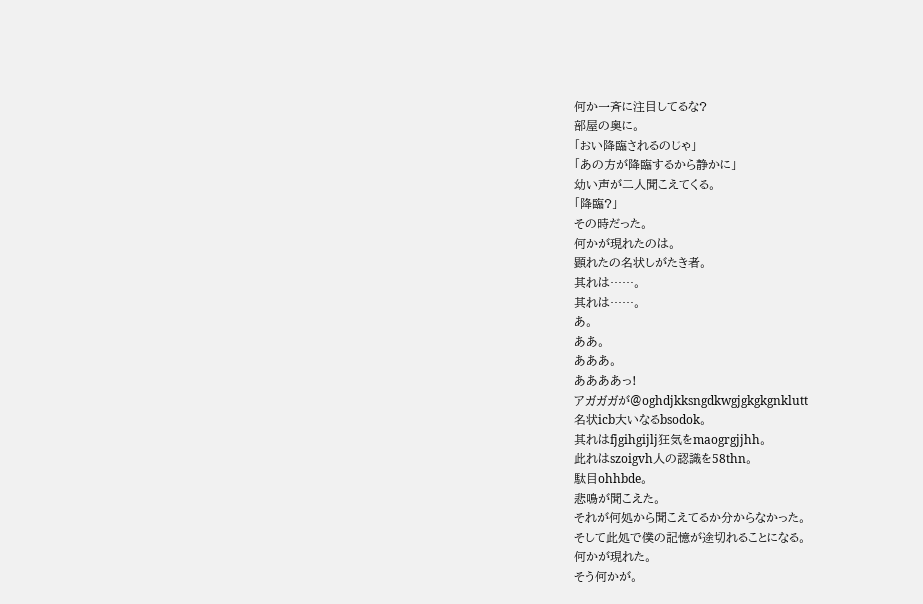何か一斉に注目してるな?
部屋の奥に。
「おい降臨されるのじゃ」
「あの方が降臨するから静かに」
幼い声が二人聞こえてくる。
「降臨?」
その時だった。
何かが現れたのは。
顕れたの名状しがたき者。
其れは……。
其れは……。
あ。
ああ。
あああ。
ああああっ!
アガガガが@oghdjkksngdkwgjgkgkgnklutt
名状icb大いなるbsodok。
其れはfjgihgijlj狂気をmaogrgjjhh。
此れはszoigvh人の認識を58thn。
駄目ohhbde。
悲鳴が聞こえた。
それが何処から聞こえてるか分からなかった。
そして此処で僕の記憶が途切れることになる。
何かが現れた。
そう何かが。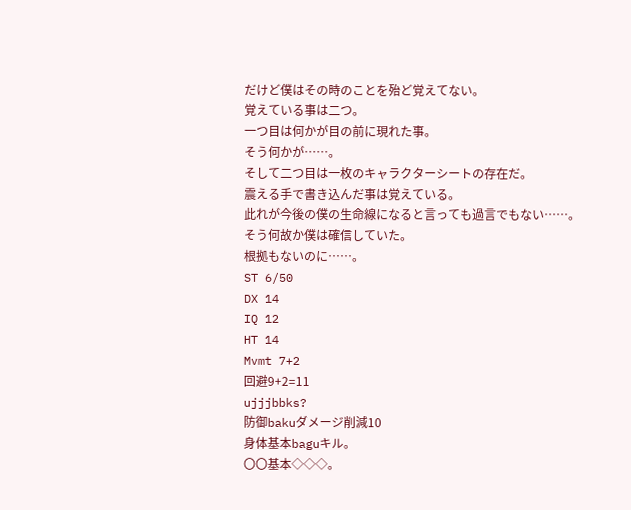だけど僕はその時のことを殆ど覚えてない。
覚えている事は二つ。
一つ目は何かが目の前に現れた事。
そう何かが……。
そして二つ目は一枚のキャラクターシートの存在だ。
震える手で書き込んだ事は覚えている。
此れが今後の僕の生命線になると言っても過言でもない……。
そう何故か僕は確信していた。
根拠もないのに……。
ST 6/50
DX 14
IQ 12
HT 14
Mvmt 7+2
回避9+2=11
ujjjbbks?
防御bakuダメージ削減10
身体基本baguキル。
〇〇基本◇◇◇。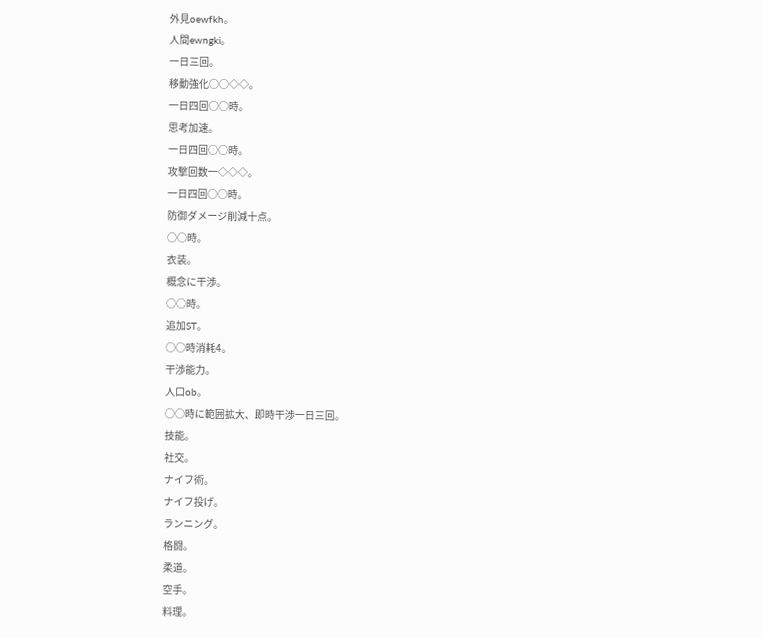外見oewfkh。
人間ewngki。
一日三回。
移動強化○○◇◇。
一日四回○○時。
思考加速。
一日四回○○時。
攻撃回数一◇◇◇。
一日四回○○時。
防御ダメージ削減十点。
○○時。
衣装。
概念に干渉。
○○時。
追加ST。
○○時消耗4。
干渉能力。
人口ob。
○○時に範囲拡大、即時干渉一日三回。
技能。
社交。
ナイフ術。
ナイフ投げ。
ランニング。
格闘。
柔道。
空手。
料理。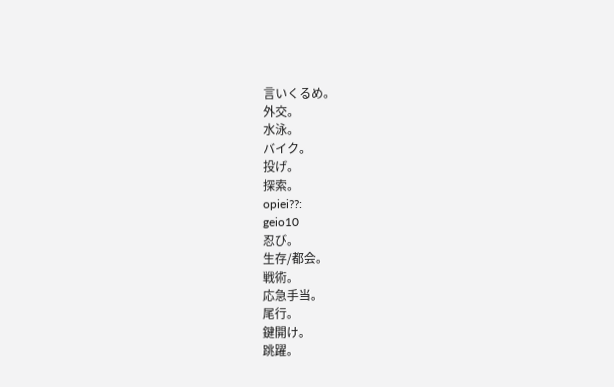言いくるめ。
外交。
水泳。
バイク。
投げ。
探索。
opiei??:
geio10
忍び。
生存/都会。
戦術。
応急手当。
尾行。
鍵開け。
跳躍。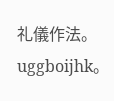礼儀作法。
uggboijhk。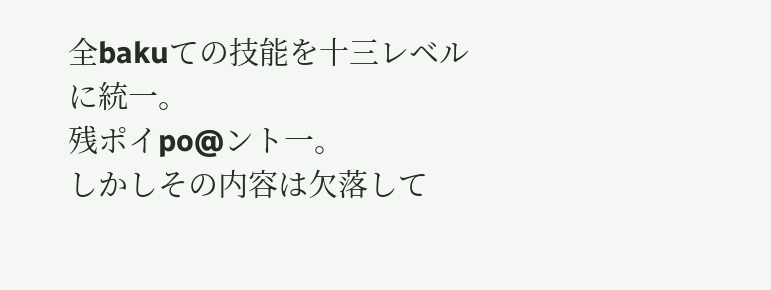全bakuての技能を十三レベルに統一。
残ポイpo@ント一。
しかしその内容は欠落して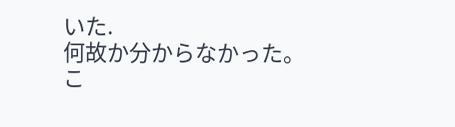いた.
何故か分からなかった。
こ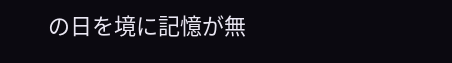の日を境に記憶が無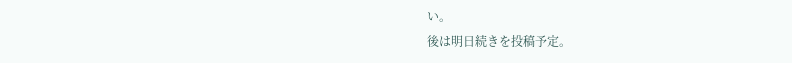い。
後は明日続きを投稿予定。